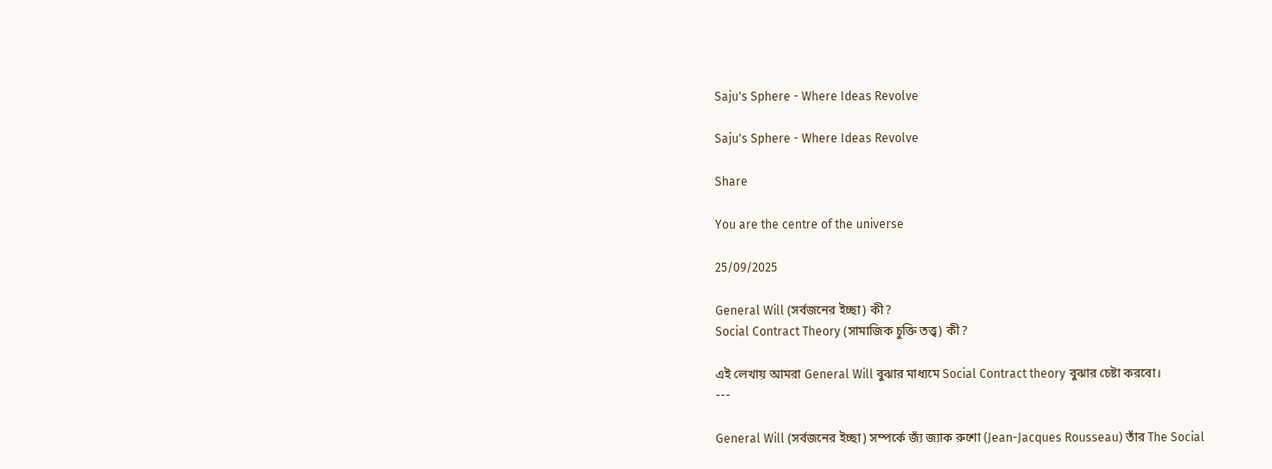Saju's Sphere - Where Ideas Revolve

Saju's Sphere - Where Ideas Revolve

Share

You are the centre of the universe

25/09/2025

General Will (সর্বজনের ইচ্ছা) কী?
Social Contract Theory (সামাজিক চুক্তি তত্ত্ব) কী?

এই লেখায় আমরা General Will বুঝার মাধ্যমে Social Contract theory বুঝার চেষ্টা করবো।
---

General Will (সর্বজনের ইচ্ছা) সম্পর্কে জ্যঁ জ্যাক রুশো (Jean-Jacques Rousseau) তাঁর The Social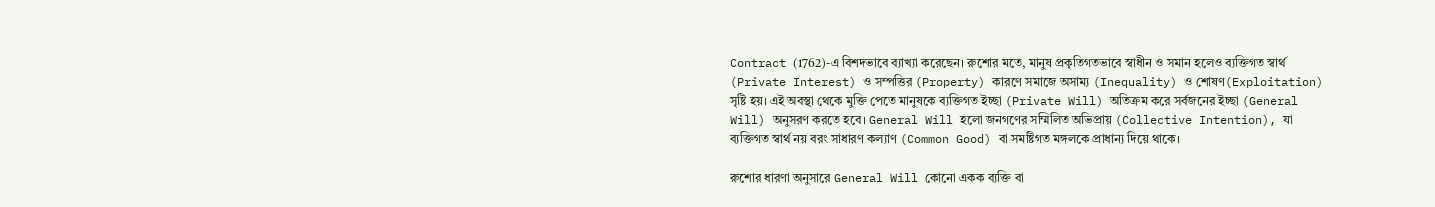Contract (1762)-এ বিশদভাবে ব্যাখ্যা করেছেন। রুশোর মতে, মানুষ প্রকৃতিগতভাবে স্বাধীন ও সমান হলেও ব্যক্তিগত স্বার্থ (Private Interest) ও সম্পত্তির (Property) কারণে সমাজে অসাম্য (Inequality) ও শোষণ(Exploitation) সৃষ্টি হয়। এই অবস্থা থেকে মুক্তি পেতে মানুষকে ব্যক্তিগত ইচ্ছা (Private Will) অতিক্রম করে সর্বজনের ইচ্ছা (General Will) অনুসরণ করতে হবে। General Will হলো জনগণের সম্মিলিত অভিপ্রায় (Collective Intention), যা ব্যক্তিগত স্বার্থ নয় বরং সাধারণ কল্যাণ (Common Good) বা সমষ্টিগত মঙ্গলকে প্রাধান্য দিয়ে থাকে।

রুশোর ধারণা অনুসারে General Will কোনো একক ব্যক্তি বা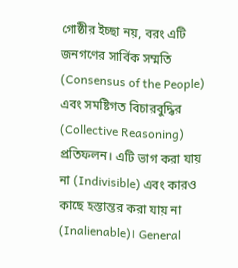গোষ্ঠীর ইচ্ছা নয়, বরং এটি জনগণের সার্বিক সম্মতি (Consensus of the People) এবং সমষ্টিগত বিচারবুদ্ধির (Collective Reasoning) প্রতিফলন। এটি ভাগ করা যায় না (Indivisible) এবং কারও কাছে হস্তান্তর করা যায় না (Inalienable)। General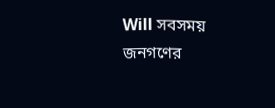Will সবসময় জনগণের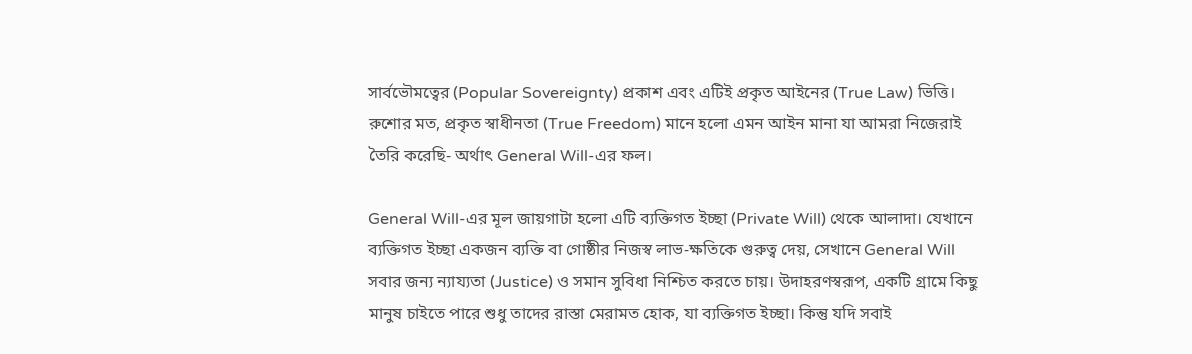সার্বভৌমত্বের (Popular Sovereignty) প্রকাশ এবং এটিই প্রকৃত আইনের (True Law) ভিত্তি। রুশোর মত, প্রকৃত স্বাধীনতা (True Freedom) মানে হলো এমন আইন মানা যা আমরা নিজেরাই তৈরি করেছি- অর্থাৎ General Will-এর ফল।

General Will-এর মূল জায়গাটা হলো এটি ব্যক্তিগত ইচ্ছা (Private Will) থেকে আলাদা। যেখানে ব্যক্তিগত ইচ্ছা একজন ব্যক্তি বা গোষ্ঠীর নিজস্ব লাভ-ক্ষতিকে গুরুত্ব দেয়, সেখানে General Will সবার জন্য ন্যায্যতা (Justice) ও সমান সুবিধা নিশ্চিত করতে চায়। উদাহরণস্বরূপ, একটি গ্রামে কিছু মানুষ চাইতে পারে শুধু তাদের রাস্তা মেরামত হোক, যা ব্যক্তিগত ইচ্ছা। কিন্তু যদি সবাই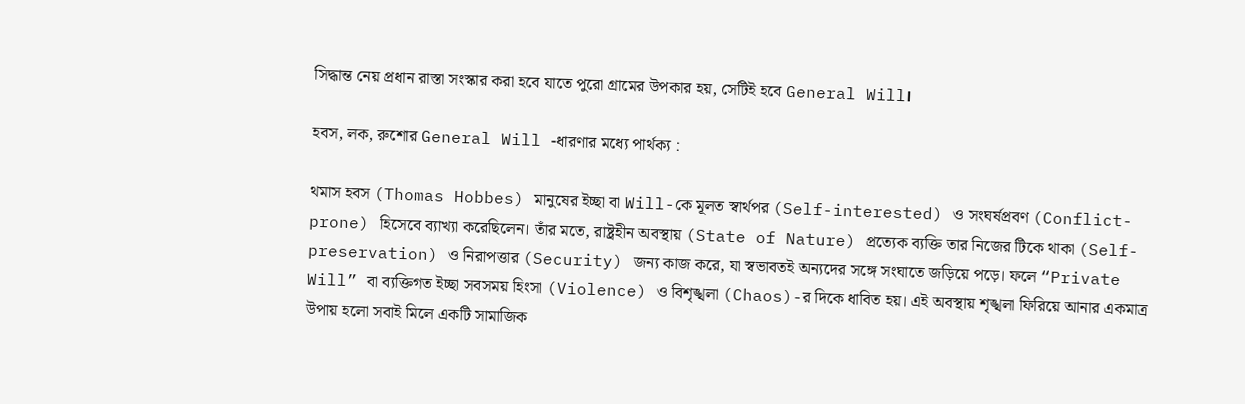সিদ্ধান্ত নেয় প্রধান রাস্তা সংস্কার করা হবে যাতে পুরো গ্রামের উপকার হয়, সেটিই হবে General Will।

হবস, লক, রুশোর General Will -ধারণার মধ্যে পার্থক্য :

থমাস হবস (Thomas Hobbes) মানুষের ইচ্ছা বা Will-কে মূলত স্বার্থপর (Self-interested) ও সংঘর্ষপ্রবণ (Conflict-prone) হিসেবে ব্যাখ্যা করেছিলেন। তাঁর মতে, রাষ্ট্রহীন অবস্থায় (State of Nature) প্রত্যেক ব্যক্তি তার নিজের টিকে থাকা (Self-preservation) ও নিরাপত্তার (Security) জন্য কাজ করে, যা স্বভাবতই অন্যদের সঙ্গে সংঘাতে জড়িয়ে পড়ে। ফলে “Private Will” বা ব্যক্তিগত ইচ্ছা সবসময় হিংসা (Violence) ও বিশৃঙ্খলা (Chaos)-র দিকে ধাবিত হয়। এই অবস্থায় শৃঙ্খলা ফিরিয়ে আনার একমাত্র উপায় হলো সবাই মিলে একটি সামাজিক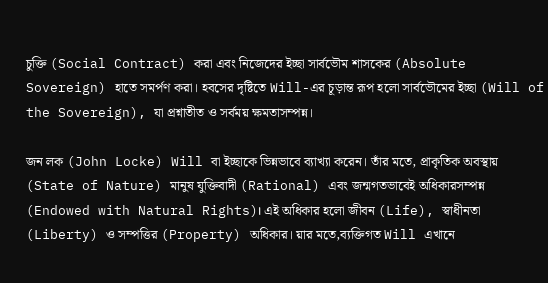চুক্তি (Social Contract) করা এবং নিজেদের ইচ্ছা সার্বভৌম শাসকের (Absolute Sovereign) হাতে সমর্পণ করা। হবসের দৃষ্টিতে Will-এর চূড়ান্ত রূপ হলো সার্বভৌমের ইচ্ছা (Will of the Sovereign), যা প্রশ্নাতীত ও সর্বময় ক্ষমতাসম্পন্ন।

জন লক (John Locke) Will বা ইচ্ছাকে ভিন্নভাবে ব্যাখ্যা করেন। তাঁর মতে, প্রাকৃতিক অবস্থায় (State of Nature) মানুষ যুক্তিবাদী (Rational) এবং জন্মগতভাবেই অধিকারসম্পন্ন (Endowed with Natural Rights)। এই অধিকার হলো জীবন (Life), স্বাধীনতা (Liberty) ও সম্পত্তির (Property) অধিকার। য়ার মতে,ব্যক্তিগত Will এখানে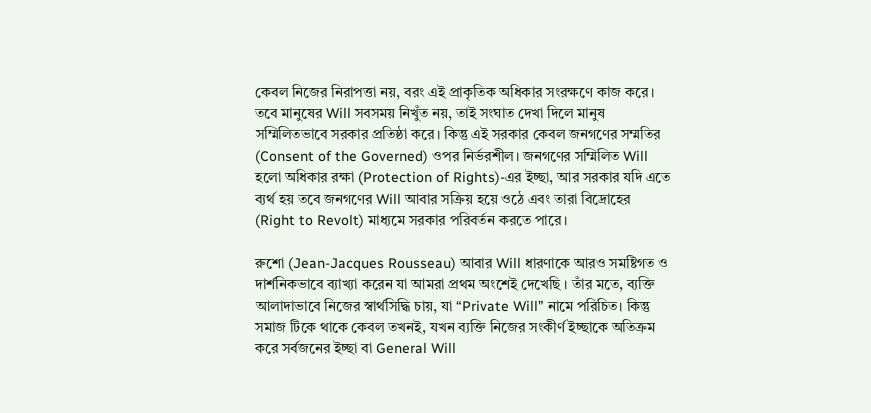কেবল নিজের নিরাপত্তা নয়, বরং এই প্রাকৃতিক অধিকার সংরক্ষণে কাজ করে। তবে মানুষের Will সবসময় নিখুঁত নয়, তাই সংঘাত দেখা দিলে মানুষ সম্মিলিতভাবে সরকার প্রতিষ্ঠা করে। কিন্তু এই সরকার কেবল জনগণের সম্মতির (Consent of the Governed) ওপর নির্ভরশীল। জনগণের সম্মিলিত Will হলো অধিকার রক্ষা (Protection of Rights)-এর ইচ্ছা, আর সরকার যদি এতে ব্যর্থ হয় তবে জনগণের Will আবার সক্রিয় হয়ে ওঠে এবং তারা বিদ্রোহের (Right to Revolt) মাধ্যমে সরকার পরিবর্তন করতে পারে।

রুশো (Jean-Jacques Rousseau) আবার Will ধারণাকে আরও সমষ্টিগত ও দার্শনিকভাবে ব্যাখ্যা করেন যা আমরা প্রথম অংশেই দেখেছি । তাঁর মতে, ব্যক্তি আলাদাভাবে নিজের স্বার্থসিদ্ধি চায়, যা “Private Will” নামে পরিচিত। কিন্তু সমাজ টিকে থাকে কেবল তখনই, যখন ব্যক্তি নিজের সংকীর্ণ ইচ্ছাকে অতিক্রম করে সর্বজনের ইচ্ছা বা General Will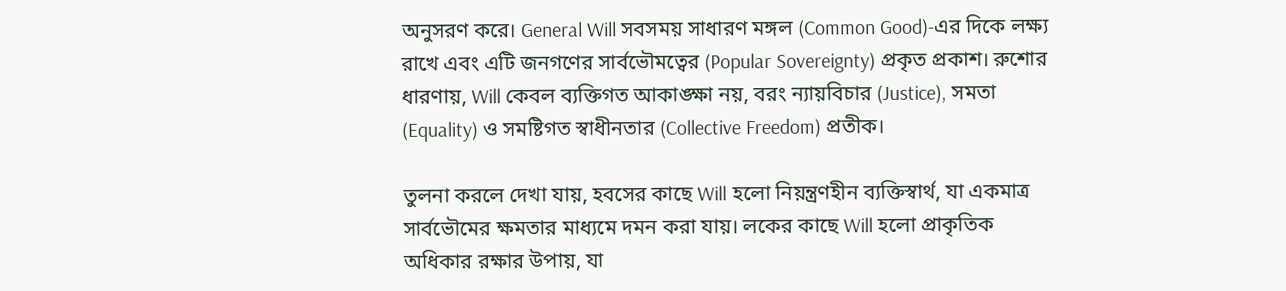অনুসরণ করে। General Will সবসময় সাধারণ মঙ্গল (Common Good)-এর দিকে লক্ষ্য রাখে এবং এটি জনগণের সার্বভৌমত্বের (Popular Sovereignty) প্রকৃত প্রকাশ। রুশোর ধারণায়, Will কেবল ব্যক্তিগত আকাঙ্ক্ষা নয়, বরং ন্যায়বিচার (Justice), সমতা (Equality) ও সমষ্টিগত স্বাধীনতার (Collective Freedom) প্রতীক।

তুলনা করলে দেখা যায়, হবসের কাছে Will হলো নিয়ন্ত্রণহীন ব্যক্তিস্বার্থ, যা একমাত্র সার্বভৌমের ক্ষমতার মাধ্যমে দমন করা যায়। লকের কাছে Will হলো প্রাকৃতিক অধিকার রক্ষার উপায়, যা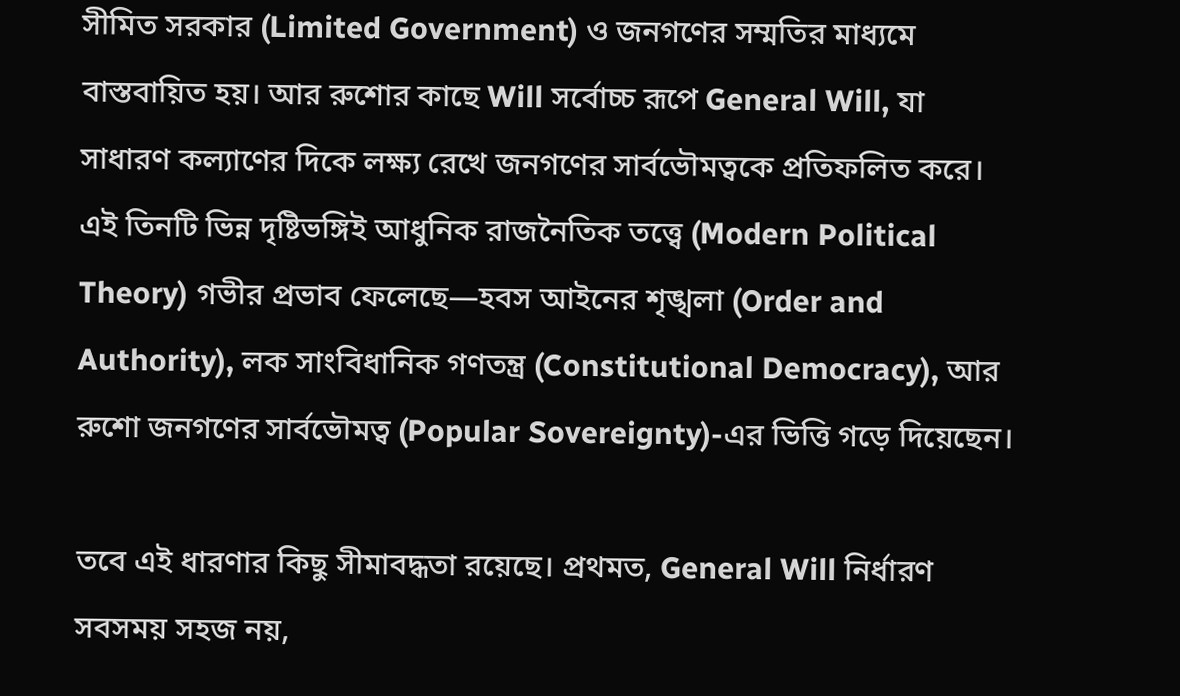সীমিত সরকার (Limited Government) ও জনগণের সম্মতির মাধ্যমে বাস্তবায়িত হয়। আর রুশোর কাছে Will সর্বোচ্চ রূপে General Will, যা সাধারণ কল্যাণের দিকে লক্ষ্য রেখে জনগণের সার্বভৌমত্বকে প্রতিফলিত করে। এই তিনটি ভিন্ন দৃষ্টিভঙ্গিই আধুনিক রাজনৈতিক তত্ত্বে (Modern Political Theory) গভীর প্রভাব ফেলেছে—হবস আইনের শৃঙ্খলা (Order and Authority), লক সাংবিধানিক গণতন্ত্র (Constitutional Democracy), আর রুশো জনগণের সার্বভৌমত্ব (Popular Sovereignty)-এর ভিত্তি গড়ে দিয়েছেন।

তবে এই ধারণার কিছু সীমাবদ্ধতা রয়েছে। প্রথমত, General Will নির্ধারণ সবসময় সহজ নয়,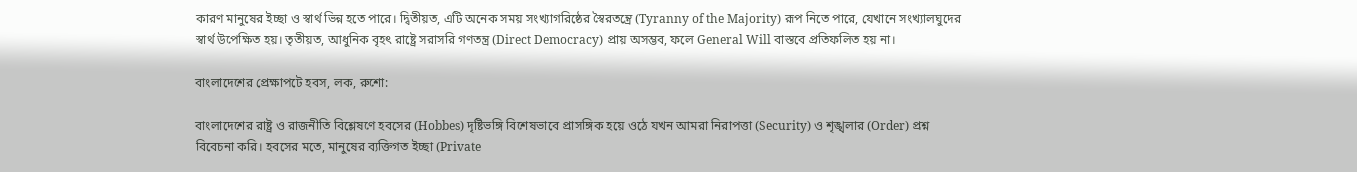কারণ মানুষের ইচ্ছা ও স্বার্থ ভিন্ন হতে পারে। দ্বিতীয়ত, এটি অনেক সময় সংখ্যাগরিষ্ঠের স্বৈরতন্ত্রে (Tyranny of the Majority) রূপ নিতে পারে, যেখানে সংখ্যালঘুদের স্বার্থ উপেক্ষিত হয়। তৃতীয়ত, আধুনিক বৃহৎ রাষ্ট্রে সরাসরি গণতন্ত্র (Direct Democracy) প্রায় অসম্ভব, ফলে General Will বাস্তবে প্রতিফলিত হয় না।

বাংলাদেশের প্রেক্ষাপটে হবস, লক, রুশো:

বাংলাদেশের রাষ্ট্র ও রাজনীতি বিশ্লেষণে হবসের (Hobbes) দৃষ্টিভঙ্গি বিশেষভাবে প্রাসঙ্গিক হয়ে ওঠে যখন আমরা নিরাপত্তা (Security) ও শৃঙ্খলার (Order) প্রশ্ন বিবেচনা করি। হবসের মতে, মানুষের ব্যক্তিগত ইচ্ছা (Private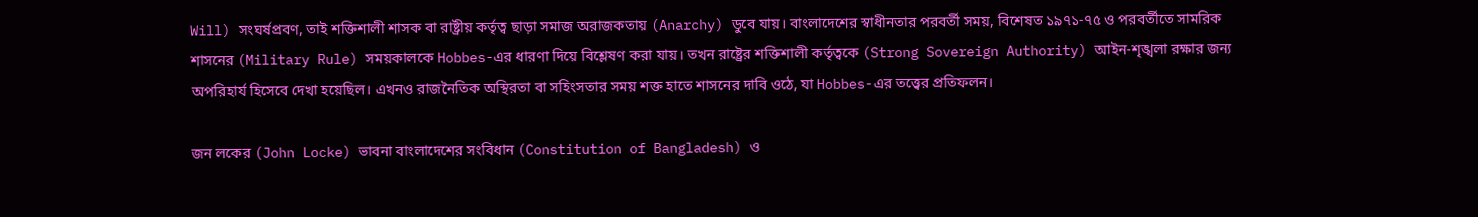Will) সংঘর্ষপ্রবণ, তাই শক্তিশালী শাসক বা রাষ্ট্রীয় কর্তৃত্ব ছাড়া সমাজ অরাজকতায় (Anarchy) ডুবে যায়। বাংলাদেশের স্বাধীনতার পরবর্তী সময়, বিশেষত ১৯৭১-৭৫ ও পরবর্তীতে সামরিক শাসনের (Military Rule) সময়কালকে Hobbes-এর ধারণা দিয়ে বিশ্লেষণ করা যায়। তখন রাষ্ট্রের শক্তিশালী কর্তৃত্বকে (Strong Sovereign Authority) আইন-শৃঙ্খলা রক্ষার জন্য অপরিহার্য হিসেবে দেখা হয়েছিল। এখনও রাজনৈতিক অস্থিরতা বা সহিংসতার সময় শক্ত হাতে শাসনের দাবি ওঠে, যা Hobbes-এর তত্ত্বের প্রতিফলন।

জন লকের (John Locke) ভাবনা বাংলাদেশের সংবিধান (Constitution of Bangladesh) ও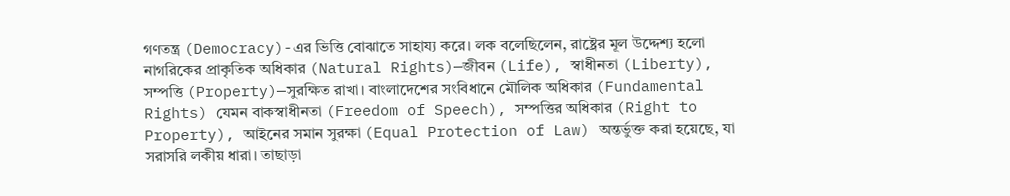গণতন্ত্র (Democracy)-এর ভিত্তি বোঝাতে সাহায্য করে। লক বলেছিলেন, রাষ্ট্রের মূল উদ্দেশ্য হলো নাগরিকের প্রাকৃতিক অধিকার (Natural Rights)—জীবন (Life), স্বাধীনতা (Liberty), সম্পত্তি (Property)—সুরক্ষিত রাখা। বাংলাদেশের সংবিধানে মৌলিক অধিকার (Fundamental Rights) যেমন বাকস্বাধীনতা (Freedom of Speech), সম্পত্তির অধিকার (Right to Property), আইনের সমান সুরক্ষা (Equal Protection of Law) অন্তর্ভুক্ত করা হয়েছে, যা সরাসরি লকীয় ধারা। তাছাড়া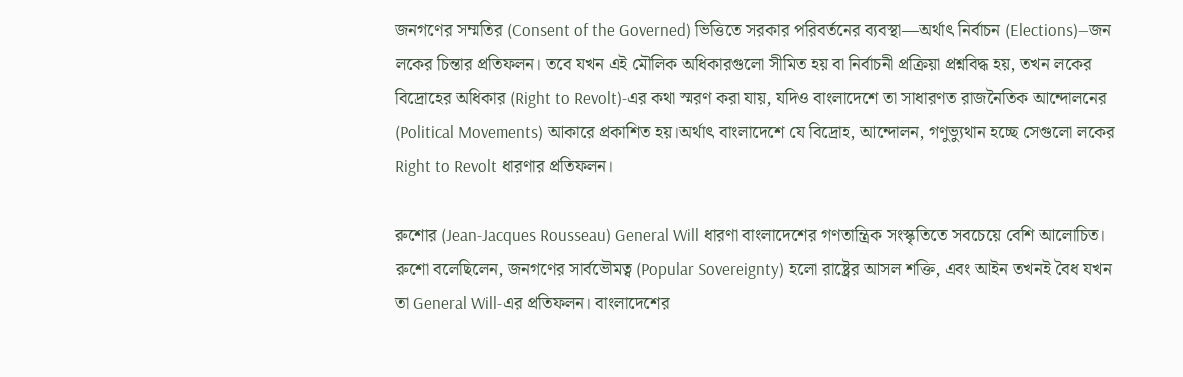জনগণের সম্মতির (Consent of the Governed) ভিত্তিতে সরকার পরিবর্তনের ব্যবস্থা—অর্থাৎ নির্বাচন (Elections)—জন লকের চিন্তার প্রতিফলন। তবে যখন এই মৌলিক অধিকারগুলো সীমিত হয় বা নির্বাচনী প্রক্রিয়া প্রশ্নবিদ্ধ হয়, তখন লকের বিদ্রোহের অধিকার (Right to Revolt)-এর কথা স্মরণ করা যায়, যদিও বাংলাদেশে তা সাধারণত রাজনৈতিক আন্দোলনের (Political Movements) আকারে প্রকাশিত হয়।অর্থাৎ বাংলাদেশে যে বিদ্রোহ, আন্দোলন, গণুভ্যুথান হচ্ছে সেগুলো লকের Right to Revolt ধারণার প্রতিফলন।

রুশোর (Jean-Jacques Rousseau) General Will ধারণা বাংলাদেশের গণতান্ত্রিক সংস্কৃতিতে সবচেয়ে বেশি আলোচিত। রুশো বলেছিলেন, জনগণের সার্বভৌমত্ব (Popular Sovereignty) হলো রাষ্ট্রের আসল শক্তি, এবং আইন তখনই বৈধ যখন তা General Will-এর প্রতিফলন। বাংলাদেশের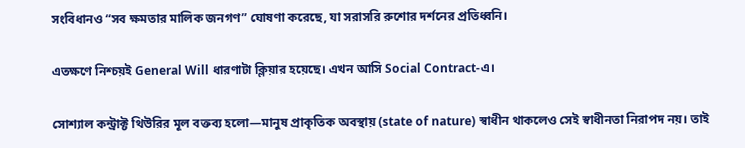সংবিধানও “সব ক্ষমতার মালিক জনগণ” ঘোষণা করেছে, যা সরাসরি রুশোর দর্শনের প্রতিধ্বনি।

এতক্ষণে নিশ্চয়ই General Will ধারণাটা ক্লিয়ার হয়েছে। এখন আসি Social Contract-এ।

সোশ্যাল কন্ট্রাক্ট থিউরির মূল বক্তব্য হলো—মানুষ প্রাকৃতিক অবস্থায় (state of nature) স্বাধীন থাকলেও সেই স্বাধীনতা নিরাপদ নয়। তাই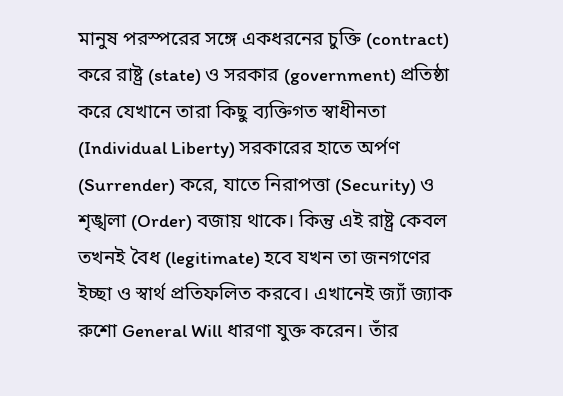মানুষ পরস্পরের সঙ্গে একধরনের চুক্তি (contract) করে রাষ্ট্র (state) ও সরকার (government) প্রতিষ্ঠা করে যেখানে তারা কিছু ব্যক্তিগত স্বাধীনতা (Individual Liberty) সরকারের হাতে অর্পণ (Surrender) করে, যাতে নিরাপত্তা (Security) ও শৃঙ্খলা (Order) বজায় থাকে। কিন্তু এই রাষ্ট্র কেবল তখনই বৈধ (legitimate) হবে যখন তা জনগণের ইচ্ছা ও স্বার্থ প্রতিফলিত করবে। এখানেই জ্যাঁ জ্যাক রুশো General Will ধারণা যুক্ত করেন। তাঁর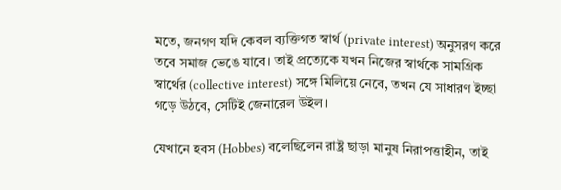মতে, জনগণ যদি কেবল ব্যক্তিগত স্বার্থ (private interest) অনুসরণ করে তবে সমাজ ভেঙে যাবে। তাই প্রত্যেকে যখন নিজের স্বার্থকে সামগ্রিক স্বার্থের (collective interest) সঙ্গে মিলিয়ে নেবে, তখন যে সাধারণ ইচ্ছা গড়ে উঠবে, সেটিই জেনারেল উইল।

যেখানে হবস (Hobbes) বলেছিলেন রাষ্ট্র ছাড়া মানুষ নিরাপত্তাহীন, তাই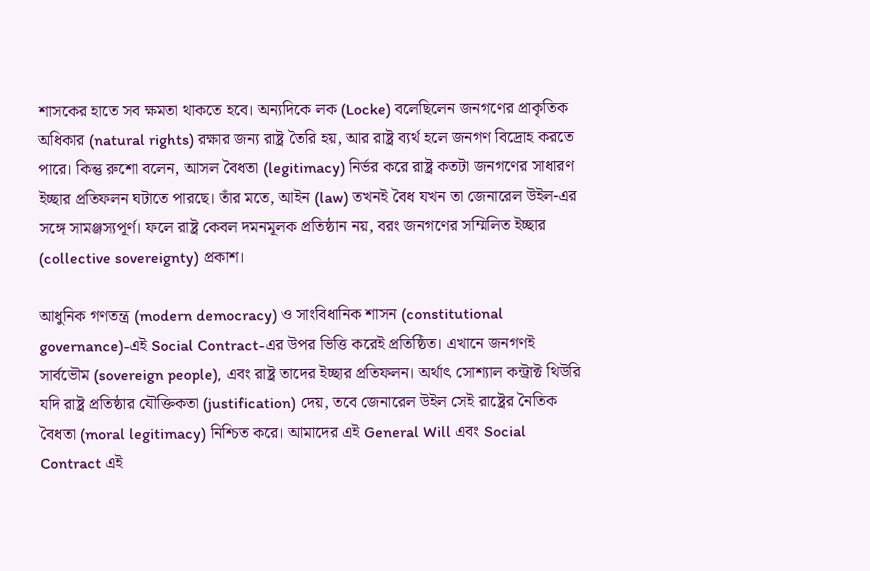শাসকের হাতে সব ক্ষমতা থাকতে হবে। অন্যদিকে লক (Locke) বলেছিলেন জনগণের প্রাকৃতিক অধিকার (natural rights) রক্ষার জন্য রাষ্ট্র তৈরি হয়, আর রাষ্ট্র ব্যর্থ হলে জনগণ বিদ্রোহ করতে পারে। কিন্তু রুশো বলেন, আসল বৈধতা (legitimacy) নির্ভর করে রাষ্ট্র কতটা জনগণের সাধারণ ইচ্ছার প্রতিফলন ঘটাতে পারছে। তাঁর মতে, আইন (law) তখনই বৈধ যখন তা জেনারেল উইল-এর সঙ্গে সামঞ্জস্যপূর্ণ। ফলে রাষ্ট্র কেবল দমনমূলক প্রতিষ্ঠান নয়, বরং জনগণের সম্মিলিত ইচ্ছার (collective sovereignty) প্রকাশ।

আধুনিক গণতন্ত্র (modern democracy) ও সাংবিধানিক শাসন (constitutional governance)-এই Social Contract-এর উপর ভিত্তি করেই প্রতিষ্ঠিত। এখানে জনগণই সার্বভৌম (sovereign people), এবং রাষ্ট্র তাদের ইচ্ছার প্রতিফলন। অর্থাৎ সোশ্যাল কন্ট্রাক্ট থিউরি যদি রাষ্ট্র প্রতিষ্ঠার যৌক্তিকতা (justification) দেয়, তবে জেনারেল উইল সেই রাষ্ট্রের নৈতিক বৈধতা (moral legitimacy) নিশ্চিত করে। আমাদের এই General Will এবং Social Contract এই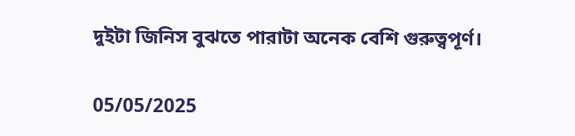দুইটা জিনিস বুঝতে পারাটা অনেক বেশি গুরুত্বপূর্ণ।

05/05/2025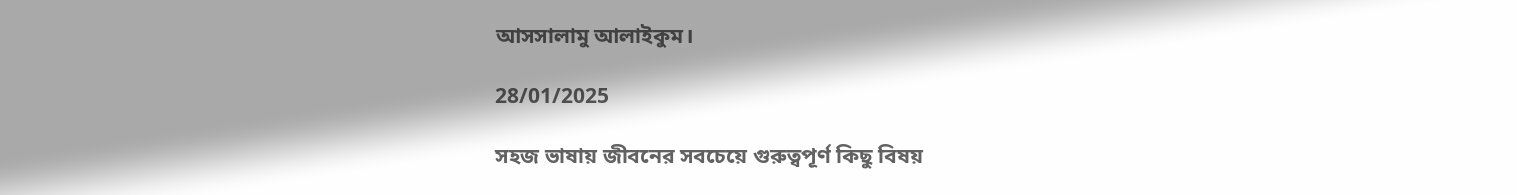আসসালামু আলাইকুম।

28/01/2025

সহজ ভাষায় জীবনের সবচেয়ে গুরুত্বপূর্ণ কিছু বিষয়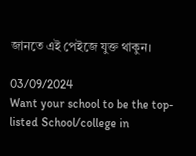জানতে এই পেইজে যুক্ত থাকুন।

03/09/2024
Want your school to be the top-listed School/college in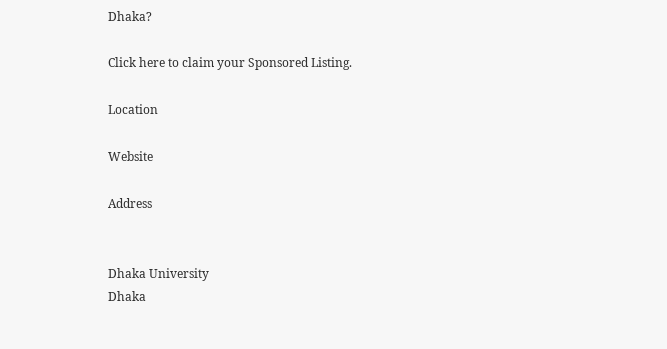Dhaka?

Click here to claim your Sponsored Listing.

Location

Website

Address


Dhaka University
Dhaka